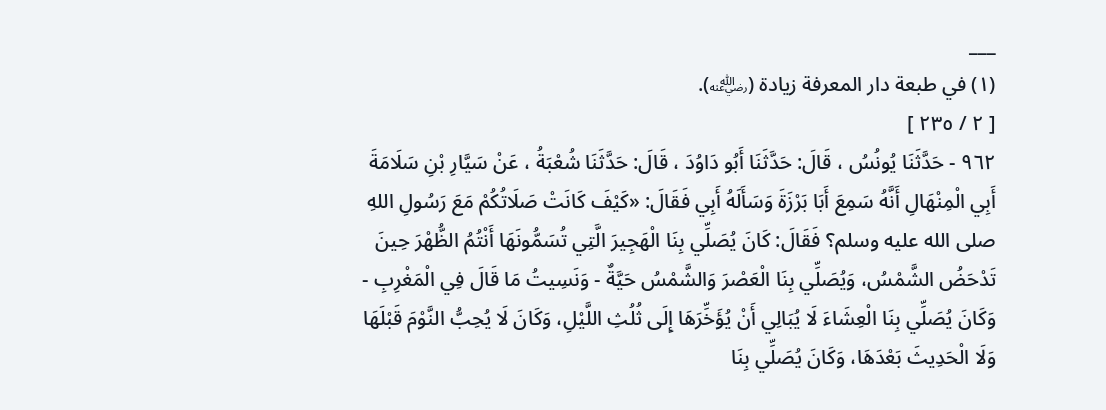___
(١) في طبعة دار المعرفة زيادة (﵁).
[ ٢ / ٢٣٥ ]
٩٦٢ - حَدَّثَنَا يُونُسُ ، قَالَ: حَدَّثَنَا أَبُو دَاوُدَ ، قَالَ: حَدَّثَنَا شُعْبَةُ ، عَنْ سَيَّارِ بْنِ سَلَامَةَ أَبِي الْمِنْهَالِ أَنَّهُ سَمِعَ أَبَا بَرْزَةَ وَسَأَلَهُ أَبِي فَقَالَ: «كَيْفَ كَانَتْ صَلَاتُكُمْ مَعَ رَسُولِ اللهِ صلى الله عليه وسلم؟ فَقَالَ: كَانَ يُصَلِّي بِنَا الْهَجِيرَ الَّتِي تُسَمُّونَهَا أَنْتُمُ الظُّهْرَ حِينَ تَدْحَضُ الشَّمْسُ، وَيُصَلِّي بِنَا الْعَصْرَ وَالشَّمْسُ حَيَّةٌ - وَنَسِيتُ مَا قَالَ فِي الْمَغْرِبِ - وَكَانَ يُصَلِّي بِنَا الْعِشَاءَ لَا يُبَالِي أَنْ يُؤَخِّرَهَا إِلَى ثُلُثِ اللَّيْلِ، وَكَانَ لَا يُحِبُّ النَّوْمَ قَبْلَهَا وَلَا الْحَدِيثَ بَعْدَهَا، وَكَانَ يُصَلِّي بِنَا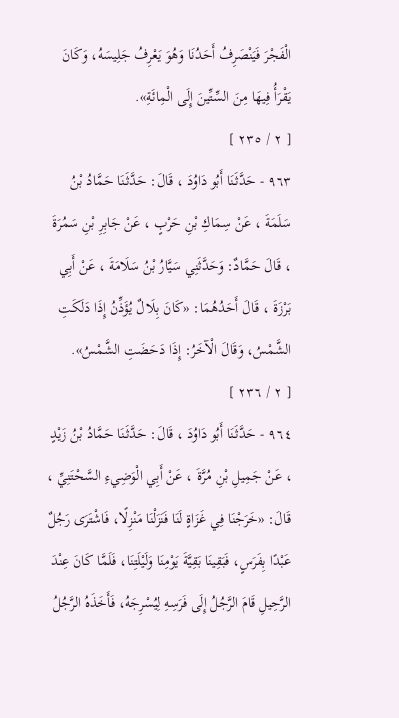الْفَجْرَ فَيَنْصَرِفُ أَحَدُنَا وَهُوَ يَعْرِفُ جَلِيسَهُ، وَكَانَ يَقْرَأُ فِيهَا مِنَ السِّتِّينَ إِلَى الْمِائَةِ».
[ ٢ / ٢٣٥ ]
٩٦٣ - حَدَّثَنَا أَبُو دَاوُدَ ، قَالَ: حَدَّثَنَا حَمَّادُ بْنُ سَلَمَةَ ، عَنْ سِمَاكِ بْنِ حَرْبٍ ، عَنْ جَابِرِ بْنِ سَمُرَةَ ، قَالَ حَمَّادٌ: وَحَدَّثَنِي سَيَّارُ بْنُ سَلَامَةَ ، عَنْ أَبِي بَرْزَةَ ، قَالَ أَحَدُهُمَا: «كَانَ بِلَالٌ يُؤَذِّنُ إِذَا دَلَكَتِ الشَّمْسُ، وَقَالَ الْآخَرُ: إِذَا دَحَضَتِ الشَّمْسُ».
[ ٢ / ٢٣٦ ]
٩٦٤ - حَدَّثَنَا أَبُو دَاوُدَ ، قَالَ: حَدَّثَنَا حَمَّادُ بْنُ زَيْدٍ ، عَنْ جَمِيلِ بْنِ مُرَّةَ ، عَنْ أَبِي الْوَضِيءِ السَّحْتَنِيِّ ، قَالَ: «خَرَجْنَا فِي غَزَاةٍ لَنَا فَنَزَلْنَا مَنْزِلًا، فَاشْتَرَى رَجُلٌ عَبْدًا بِفَرَسٍ، فَبَقِينَا بَقِيَّةَ يَوْمِنَا وَلَيْلَتِنَا، فَلَمَّا كَانَ عِنْدَ الرَّحِيلِ قَامَ الرَّجُلُ إِلَى فَرَسِهِ لِيُسْرِجَهُ، فَأَخَذَهُ الرَّجُلُ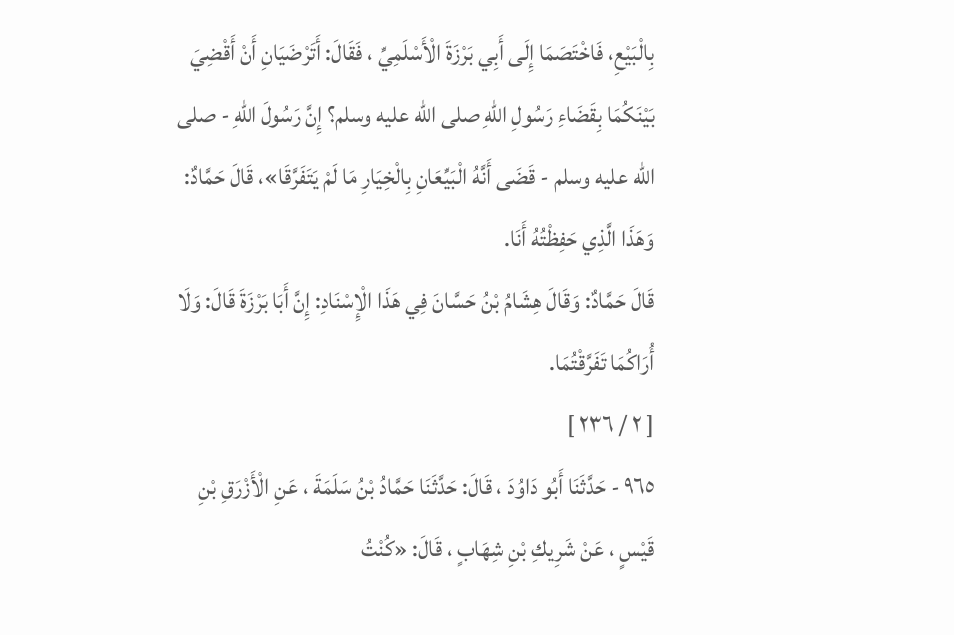بِالْبَيْعِ، فَاخْتَصَمَا إِلَى أَبِي بَرْزَةَ الْأَسْلَمِيِّ ، فَقَالَ: أَتَرْضَيَانِ أَنْ أَقْضِيَ بَيْنَكُمَا بِقَضَاءِ رَسُولِ اللهِ صلى الله عليه وسلم؟ إِنَّ رَسُولَ اللهِ - صلى الله عليه وسلم - قَضَى أَنَّهُ الْبَيِّعَانِ بِالْخِيَارِ مَا لَمْ يَتَفَرَّقَا»، قَالَ حَمَّادٌ: وَهَذَا الَّذِي حَفِظْتُهُ أَنَا.
قَالَ حَمَّادٌ: وَقَالَ هِشَامُ بْنُ حَسَّانَ فِي هَذَا الْإِسْنَادِ: إِنَّ أَبَا بَرْزَةَ قَالَ: وَلَا أُرَاكُمَا تَفَرَّقْتُمَا.
[ ٢ / ٢٣٦ ]
٩٦٥ - حَدَّثَنَا أَبُو دَاوُدَ ، قَالَ: حَدَّثَنَا حَمَّادُ بْنُ سَلَمَةَ ، عَنِ الْأَزْرَقِ بْنِ قَيْسٍ ، عَنْ شَرِيكِ بْنِ شِهَابٍ ، قَالَ: «كُنْتُ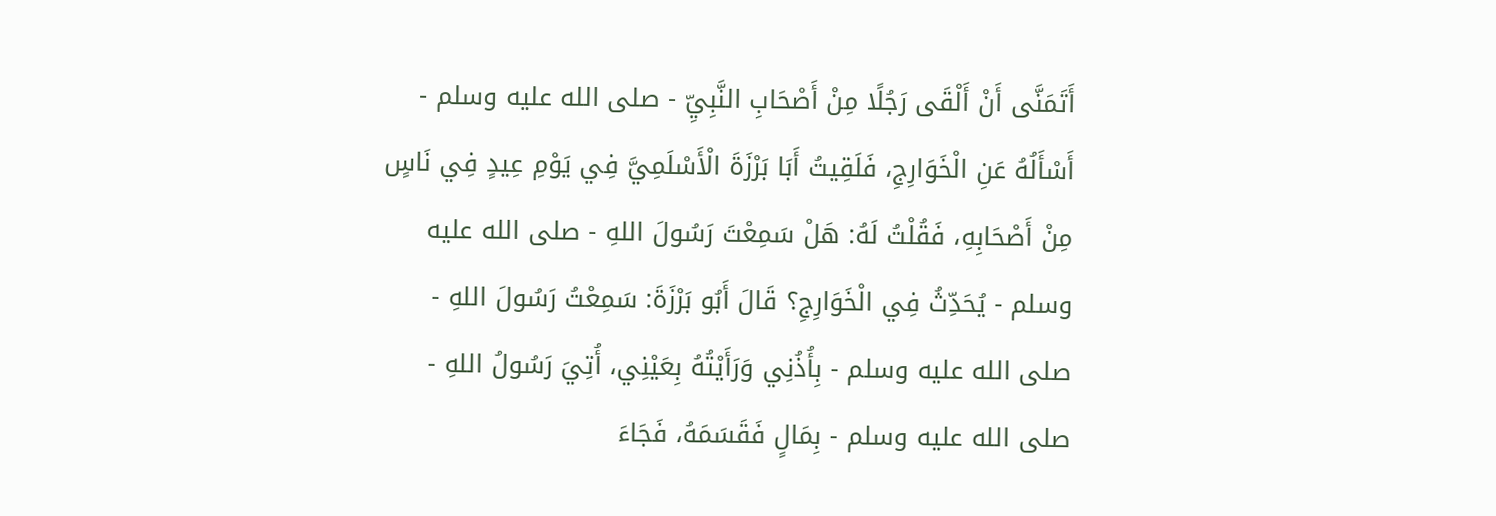أَتَمَنَّى أَنْ أَلْقَى رَجُلًا مِنْ أَصْحَابِ النَّبِيِّ - صلى الله عليه وسلم - أَسْأَلُهُ عَنِ الْخَوَارِجِ، فَلَقِيتُ أَبَا بَرْزَةَ الْأَسْلَمِيَّ فِي يَوْمِ عِيدٍ فِي نَاسٍ مِنْ أَصْحَابِهِ، فَقُلْتُ لَهُ: هَلْ سَمِعْتَ رَسُولَ اللهِ - صلى الله عليه وسلم - يُحَدِّثُ فِي الْخَوَارِجِ؟ قَالَ أَبُو بَرْزَةَ: سَمِعْتُ رَسُولَ اللهِ - صلى الله عليه وسلم - بِأُذُنِي وَرَأَيْتُهُ بِعَيْنِي، أُتِيَ رَسُولُ اللهِ - صلى الله عليه وسلم - بِمَالٍ فَقَسَمَهُ، فَجَاءَ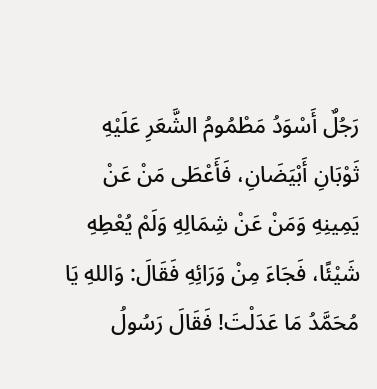رَجُلٌ أَسْوَدُ مَطْمُومُ الشَّعَرِ عَلَيْهِ ثَوْبَانِ أَبْيَضَانِ، فَأَعْطَى مَنْ عَنْ يَمِينِهِ وَمَنْ عَنْ شِمَالِهِ وَلَمْ يُعْطِهِ شَيْئًا، فَجَاءَ مِنْ وَرَائِهِ فَقَالَ: وَاللهِ يَا مُحَمَّدُ مَا عَدَلْتَ! فَقَالَ رَسُولُ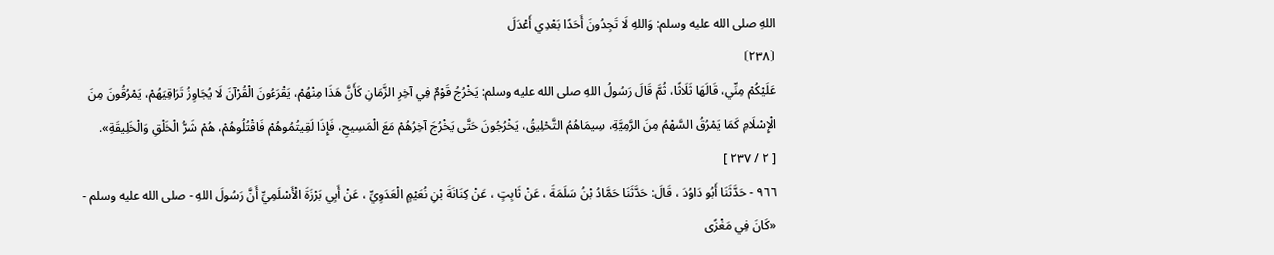اللهِ صلى الله عليه وسلم: وَاللهِ لَا تَجِدُونَ أَحَدًا بَعْدِي أَعْدَلَ
⦗٢٣٨⦘
عَلَيْكُمْ مِنِّي، قَالَهَا ثَلَاثًا، ثُمَّ قَالَ رَسُولُ اللهِ صلى الله عليه وسلم: يَخْرُجُ قَوْمٌ فِي آخِرِ الزَّمَانِ كَأَنَّ هَذَا مِنْهُمْ، يَقْرَءُونَ الْقُرْآنَ لَا يُجَاوِزُ تَرَاقِيَهُمْ، يَمْرُقُونَ مِنَ الْإِسْلَامِ كَمَا يَمْرُقُ السَّهْمُ مِنَ الرَّمِيَّةِ، سِيمَاهُمُ التَّحْلِيقُ، يَخْرُجُونَ حَتَّى يَخْرُجَ آخِرُهُمْ مَعَ الْمَسِيحِ، فَإِذَا لَقِيتُمُوهُمْ فَاقْتُلُوهُمْ، هُمْ شَرُّ الْخَلْقِ وَالْخَلِيقَةِ».
[ ٢ / ٢٣٧ ]
٩٦٦ - حَدَّثَنَا أَبُو دَاوُدَ ، قَالَ: حَدَّثَنَا حَمَّادُ بْنُ سَلَمَةَ ، عَنْ ثَابِتٍ ، عَنْ كِنَانَةَ بْنِ نُعَيْمٍ الْعَدَوِيِّ ، عَنْ أَبِي بَرْزَةَ الْأَسْلَمِيِّ أَنَّ رَسُولَ اللهِ - صلى الله عليه وسلم - «كَانَ فِي مَغْزًى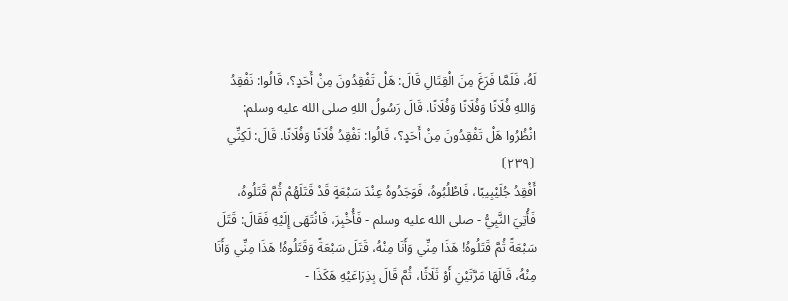لَهُ، فَلَمَّا فَرَغَ مِنَ الْقِتَالِ قَالَ: هَلْ تَفْقِدُونَ مِنْ أَحَدٍ؟، قَالُوا: نَفْقِدُ وَاللهِ فُلَانًا وَفُلَانًا وَفُلَانًا. قَالَ رَسُولُ اللهِ صلى الله عليه وسلم: انْظُرُوا هَلْ تَفْقِدُونَ مِنْ أَحَدٍ؟، قَالُوا: نَفْقِدُ فُلَانًا وَفُلَانًا. قَالَ: لَكِنِّي
⦗٢٣٩⦘
أَفْقِدُ جُلَيْبِيبًا، فَاطْلُبُوهُ، فَوَجَدُوهُ عِنْدَ سَبْعَةٍ قَدْ قَتَلَهُمْ ثُمَّ قَتَلُوهُ، فَأُتِيَ النَّبِيُّ - صلى الله عليه وسلم - فَأُخْبِرَ، فَانْتَهَى إِلَيْهِ فَقَالَ: قَتَلَ سَبْعَةً ثُمَّ قَتَلُوهُ! هَذَا مِنِّي وَأَنَا مِنْهُ، قَتَلَ سَبْعَةً وَقَتَلُوهُ! هَذَا مِنِّي وَأَنَا مِنْهُ، قَالَهَا مَرَّتَيْنِ أَوْ ثَلَاثًا، ثُمَّ قَالَ بِذِرَاعَيْهِ هَكَذَا -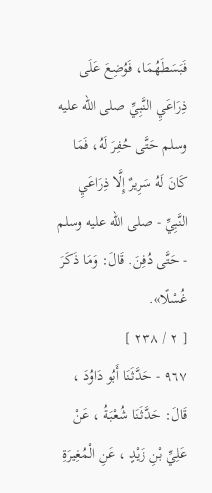فَبَسَطَهُمَا، فَوُضِعَ عَلَى ذِرَاعَيِ النَّبِيِّ صلى الله عليه وسلم حَتَّى حُفِرَ لَهُ، فَمَا كَانَ لَهُ سَرِيرٌ إِلَّا ذِرَاعَيِ النَّبِيِّ - صلى الله عليه وسلم - حَتَّى دُفِنَ. قَالَ: وَمَا ذَكَرَ غُسْلًا».
[ ٢ / ٢٣٨ ]
٩٦٧ - حَدَّثَنَا أَبُو دَاوُدَ ، قَالَ: حَدَّثَنَا شُعْبَةُ ، عَنْ عَلِيِّ بْنِ زَيْدٍ ، عَنِ الْمُغِيرَةِ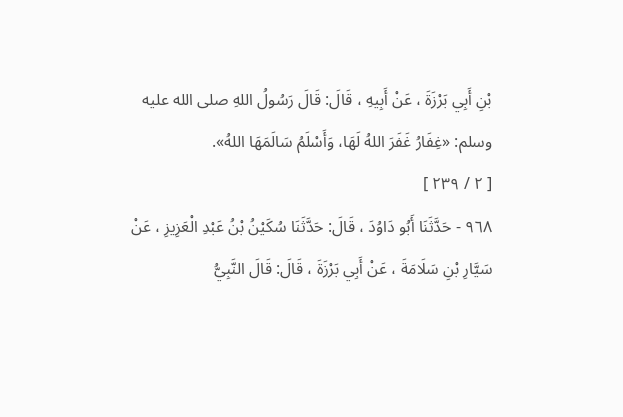بْنِ أَبِي بَرْزَةَ ، عَنْ أَبِيهِ ، قَالَ: قَالَ رَسُولُ اللهِ صلى الله عليه وسلم: «غِفَارُ غَفَرَ اللهُ لَهَا، وَأَسْلَمُ سَالَمَهَا اللهُ».
[ ٢ / ٢٣٩ ]
٩٦٨ - حَدَّثَنَا أَبُو دَاوُدَ ، قَالَ: حَدَّثَنَا سُكَيْنُ بْنُ عَبْدِ الْعَزِيزِ ، عَنْ سَيَّارِ بْنِ سَلَامَةَ ، عَنْ أَبِي بَرْزَةَ ، قَالَ: قَالَ النَّبِيُّ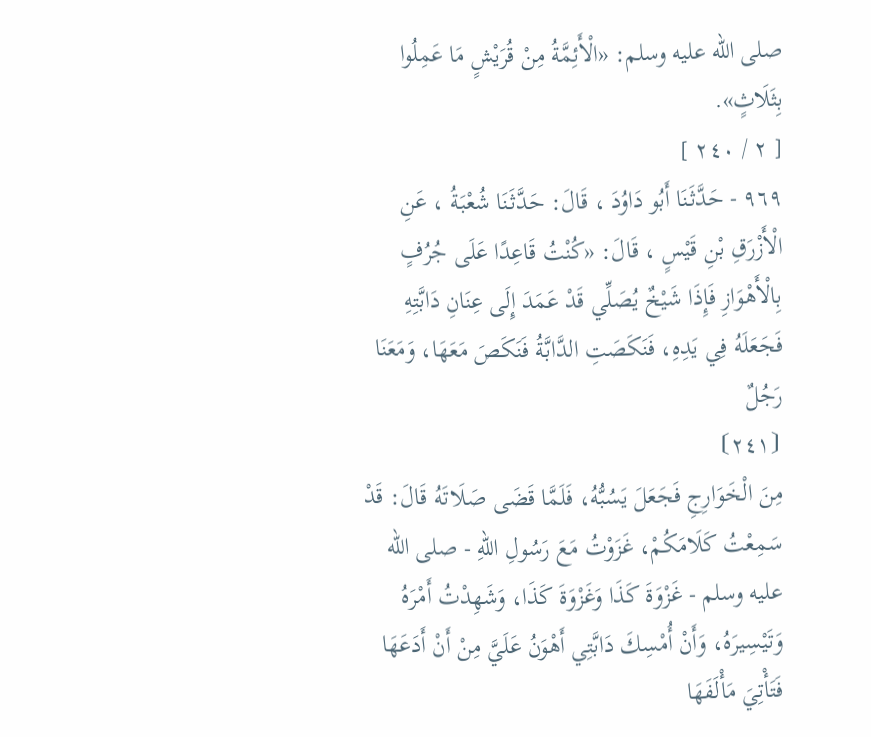صلى الله عليه وسلم: «الْأَئِمَّةُ مِنْ قُرَيْشٍ مَا عَمِلُوا بِثَلَاثٍ».
[ ٢ / ٢٤٠ ]
٩٦٩ - حَدَّثَنَا أَبُو دَاوُدَ ، قَالَ: حَدَّثَنَا شُعْبَةُ ، عَنِ الْأَزْرَقِ بْنِ قَيْسٍ ، قَالَ: «كُنْتُ قَاعِدًا عَلَى جُرُفٍ بِالْأَهْوَازِ فَإِذَا شَيْخٌ يُصَلِّي قَدْ عَمَدَ إِلَى عِنَانِ دَابَّتِهِ فَجَعَلَهُ فِي يَدِهِ، فَنَكَصَتِ الدَّابَّةُ فَنَكَصَ مَعَهَا، وَمَعَنَا رَجُلٌ
⦗٢٤١⦘
مِنَ الْخَوَارِجِ فَجَعَلَ يَسُبُّهُ، فَلَمَّا قَضَى صَلَاتَهُ قَالَ: قَدْ سَمِعْتُ كَلَامَكُمْ، غَزَوْتُ مَعَ رَسُولِ اللهِ - صلى الله عليه وسلم - غَزْوَةَ كَذَا وَغَزْوَةَ كَذَا، وَشَهِدْتُ أَمْرَهُ وَتَيْسِيرَهُ، وَأَنْ أُمْسِكَ دَابَّتِي أَهْوَنُ عَلَيَّ مِنْ أَنْ أَدَعَهَا فَتَأْتِيَ مَأْلَفَهَا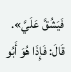فَيَشُقَّ عَلَيَّ». قَالَ: فَإِذَا هُوَ أَبُو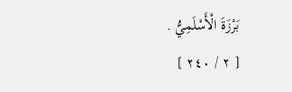بَرْزَةَ الْأَسْلَمِيُّ .
[ ٢ / ٢٤٠ ]